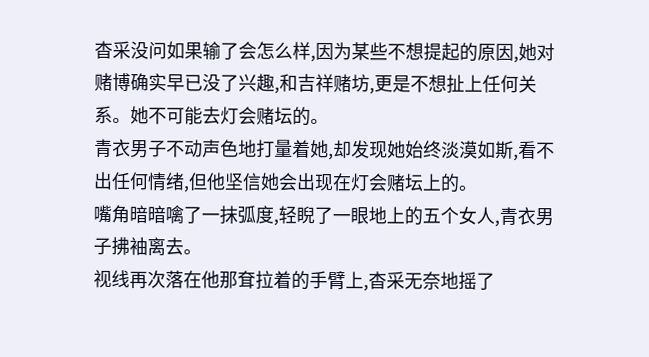杳采没问如果输了会怎么样,因为某些不想提起的原因,她对赌博确实早已没了兴趣,和吉祥赌坊,更是不想扯上任何关系。她不可能去灯会赌坛的。
青衣男子不动声色地打量着她,却发现她始终淡漠如斯,看不出任何情绪,但他坚信她会出现在灯会赌坛上的。
嘴角暗暗噙了一抹弧度,轻睨了一眼地上的五个女人,青衣男子拂袖离去。
视线再次落在他那耷拉着的手臂上,杳采无奈地摇了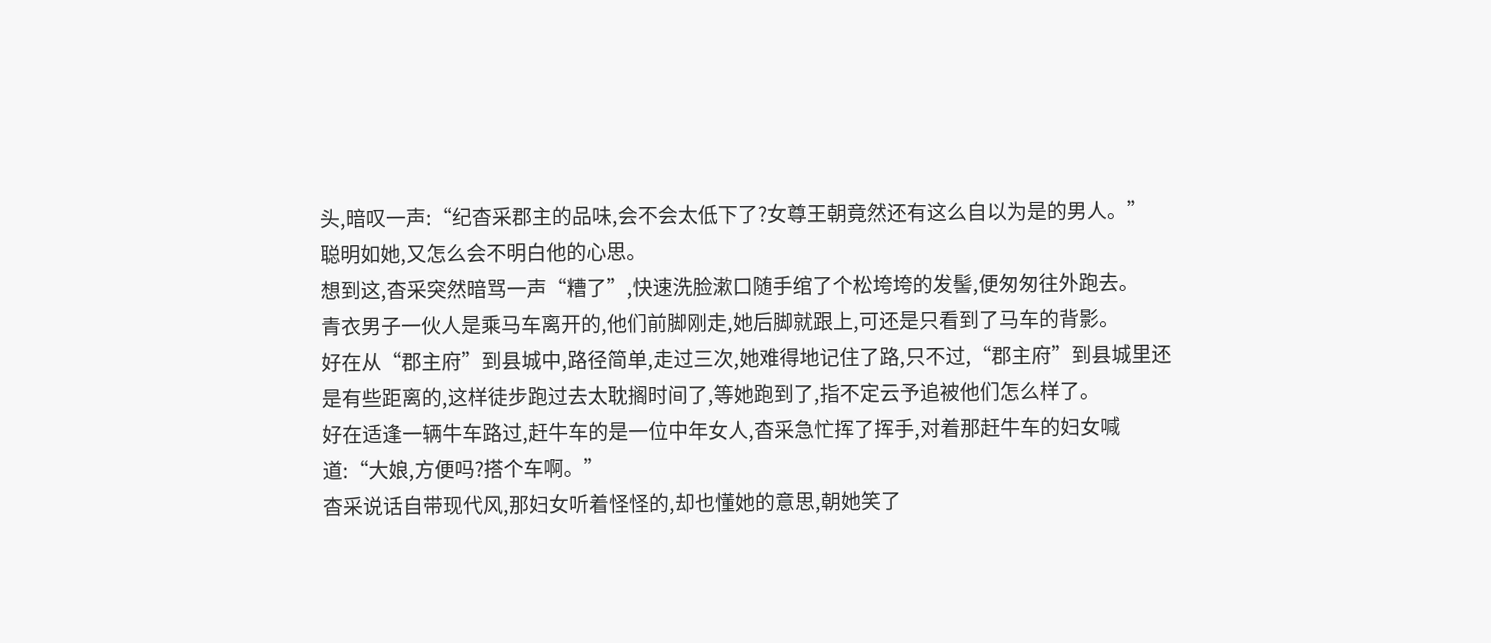头,暗叹一声:“纪杳采郡主的品味,会不会太低下了?女尊王朝竟然还有这么自以为是的男人。”
聪明如她,又怎么会不明白他的心思。
想到这,杳采突然暗骂一声“糟了”,快速洗脸漱口随手绾了个松垮垮的发髻,便匆匆往外跑去。
青衣男子一伙人是乘马车离开的,他们前脚刚走,她后脚就跟上,可还是只看到了马车的背影。
好在从“郡主府”到县城中,路径简单,走过三次,她难得地记住了路,只不过,“郡主府”到县城里还是有些距离的,这样徒步跑过去太耽搁时间了,等她跑到了,指不定云予追被他们怎么样了。
好在适逢一辆牛车路过,赶牛车的是一位中年女人,杳采急忙挥了挥手,对着那赶牛车的妇女喊道:“大娘,方便吗?搭个车啊。”
杳采说话自带现代风,那妇女听着怪怪的,却也懂她的意思,朝她笑了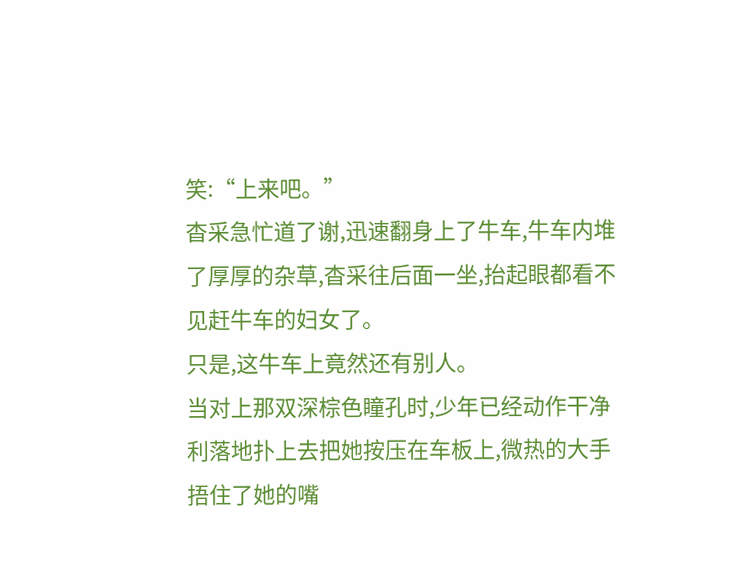笑:“上来吧。”
杳采急忙道了谢,迅速翻身上了牛车,牛车内堆了厚厚的杂草,杳采往后面一坐,抬起眼都看不见赶牛车的妇女了。
只是,这牛车上竟然还有别人。
当对上那双深棕色瞳孔时,少年已经动作干净利落地扑上去把她按压在车板上,微热的大手捂住了她的嘴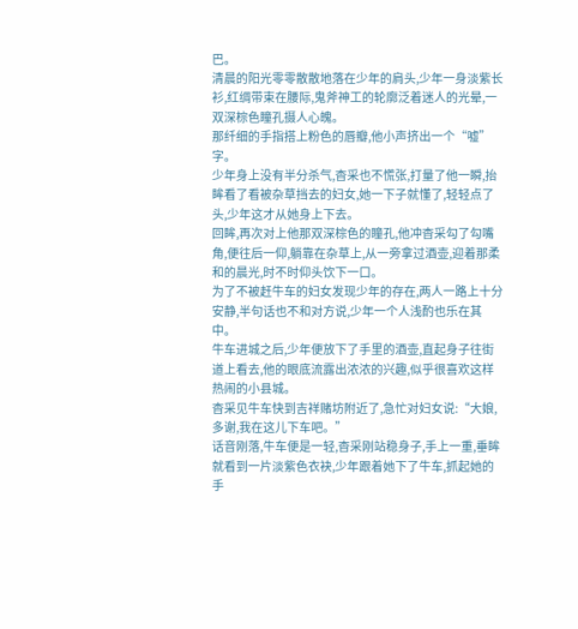巴。
清晨的阳光零零散散地落在少年的肩头,少年一身淡紫长衫,红绸带束在腰际,鬼斧神工的轮廓泛着迷人的光晕,一双深棕色瞳孔摄人心魄。
那纤细的手指搭上粉色的唇瓣,他小声挤出一个“嘘”字。
少年身上没有半分杀气,杳采也不慌张,打量了他一瞬,抬眸看了看被杂草挡去的妇女,她一下子就懂了,轻轻点了头,少年这才从她身上下去。
回眸,再次对上他那双深棕色的瞳孔,他冲杳采勾了勾嘴角,便往后一仰,躺靠在杂草上,从一旁拿过酒壶,迎着那柔和的晨光,时不时仰头饮下一口。
为了不被赶牛车的妇女发现少年的存在,两人一路上十分安静,半句话也不和对方说,少年一个人浅酌也乐在其中。
牛车进城之后,少年便放下了手里的酒壶,直起身子往街道上看去,他的眼底流露出浓浓的兴趣,似乎很喜欢这样热闹的小县城。
杳采见牛车快到吉祥赌坊附近了,急忙对妇女说:“大娘,多谢,我在这儿下车吧。”
话音刚落,牛车便是一轻,杳采刚站稳身子,手上一重,垂眸就看到一片淡紫色衣袂,少年跟着她下了牛车,抓起她的手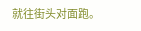就往街头对面跑。